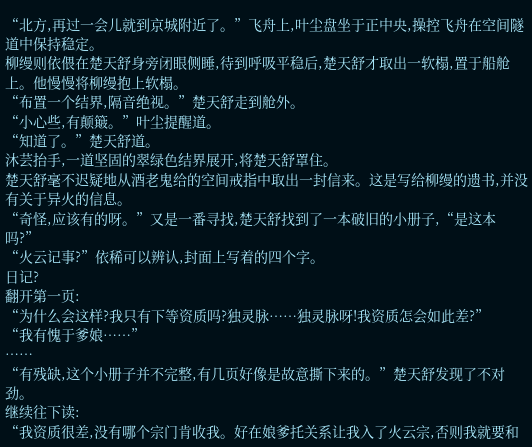“北方,再过一会儿就到京城附近了。”飞舟上,叶尘盘坐于正中央,操控飞舟在空间隧道中保持稳定。
柳缦则依偎在楚天舒身旁闭眼侧睡,待到呼吸平稳后,楚天舒才取出一软榻,置于船舱上。他慢慢将柳缦抱上软榻。
“布置一个结界,隔音绝视。”楚天舒走到舱外。
“小心些,有颠簸。”叶尘提醒道。
“知道了。”楚天舒道。
沐芸抬手,一道坚固的翠绿色结界展开,将楚天舒罩住。
楚天舒毫不迟疑地从酒老鬼给的空间戒指中取出一封信来。这是写给柳缦的遗书,并没有关于异火的信息。
“奇怪,应该有的呀。”又是一番寻找,楚天舒找到了一本破旧的小册子,“是这本吗?”
“火云记事?”依稀可以辨认,封面上写着的四个字。
日记?
翻开第一页:
“为什么会这样?我只有下等资质吗?独灵脉……独灵脉呀!我资质怎会如此差?”
“我有愧于爹娘……”
……
“有残缺,这个小册子并不完整,有几页好像是故意撕下来的。”楚天舒发现了不对劲。
继续往下读:
“我资质很差,没有哪个宗门肯收我。好在娘爹托关系让我入了火云宗,否则我就要和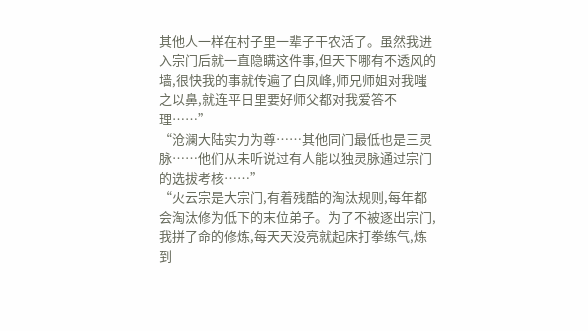其他人一样在村子里一辈子干农活了。虽然我进入宗门后就一直隐瞒这件事,但天下哪有不透风的墙,很快我的事就传遍了白凤峰,师兄师姐对我嗤之以鼻,就连平日里要好师父都对我爱答不理……”
“沧澜大陆实力为尊……其他同门最低也是三灵脉……他们从未听说过有人能以独灵脉通过宗门的选拔考核……”
“火云宗是大宗门,有着残酷的淘汰规则,每年都会淘汰修为低下的末位弟子。为了不被逐出宗门,我拼了命的修炼,每天天没亮就起床打拳练气,炼到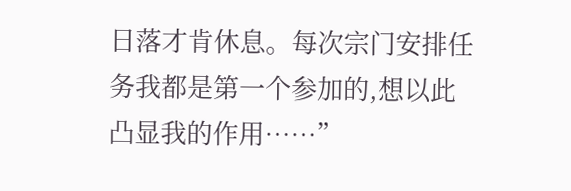日落才肯休息。每次宗门安排任务我都是第一个参加的,想以此凸显我的作用……”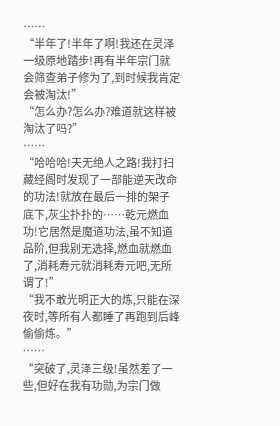……
“半年了!半年了啊!我还在灵泽一级原地踏步!再有半年宗门就会筛查弟子修为了,到时候我肯定会被淘汰!”
“怎么办?怎么办?难道就这样被淘汰了吗?”
……
“哈哈哈!天无绝人之路!我打扫藏经阁时发现了一部能逆天改命的功法!就放在最后一排的架子底下,灰尘扑扑的……乾元燃血功!它居然是魔道功法,虽不知道品阶,但我别无选择,燃血就燃血了,消耗寿元就消耗寿元吧,无所谓了!”
“我不敢光明正大的炼,只能在深夜时,等所有人都睡了再跑到后峰偷偷炼。”
……
“突破了,灵泽三级!虽然差了一些,但好在我有功勋,为宗门做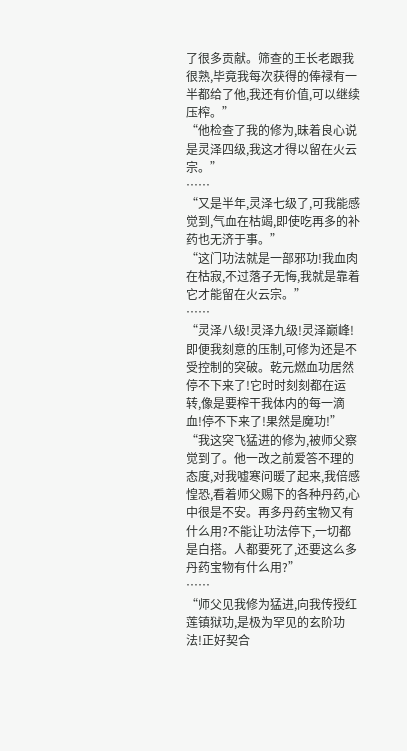了很多贡献。筛查的王长老跟我很熟,毕竟我每次获得的俸禄有一半都给了他,我还有价值,可以继续压榨。”
“他检查了我的修为,昧着良心说是灵泽四级,我这才得以留在火云宗。”
……
“又是半年,灵泽七级了,可我能感觉到,气血在枯竭,即使吃再多的补药也无济于事。”
“这门功法就是一部邪功!我血肉在枯寂,不过落子无悔,我就是靠着它才能留在火云宗。”
……
“灵泽八级!灵泽九级!灵泽巅峰!即便我刻意的压制,可修为还是不受控制的突破。乾元燃血功居然停不下来了!它时时刻刻都在运转,像是要榨干我体内的每一滴血!停不下来了!果然是魔功!”
“我这突飞猛进的修为,被师父察觉到了。他一改之前爱答不理的态度,对我嘘寒问暖了起来,我倍感惶恐,看着师父赐下的各种丹药,心中很是不安。再多丹药宝物又有什么用?不能让功法停下,一切都是白搭。人都要死了,还要这么多丹药宝物有什么用?”
……
“师父见我修为猛进,向我传授红莲镇狱功,是极为罕见的玄阶功法!正好契合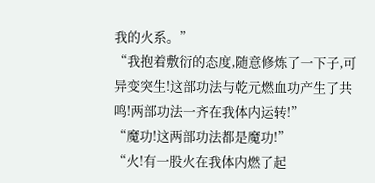我的火系。”
“我抱着敷衍的态度,随意修炼了一下子,可异变突生!这部功法与乾元燃血功产生了共鸣!两部功法一齐在我体内运转!”
“魔功!这两部功法都是魔功!”
“火!有一股火在我体内燃了起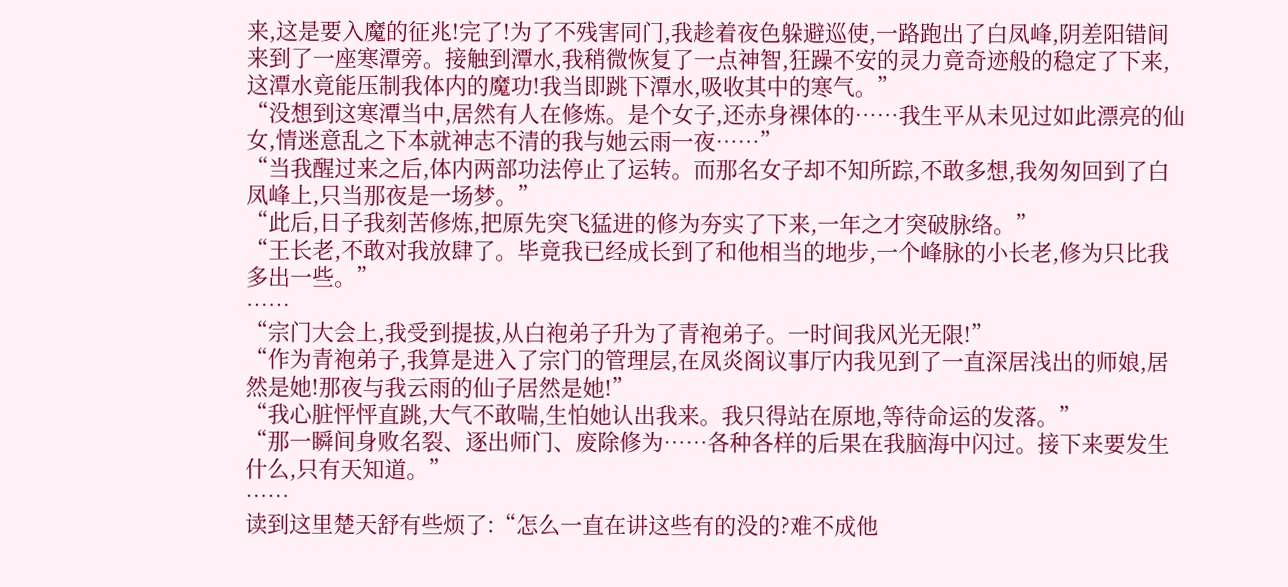来,这是要入魔的征兆!完了!为了不残害同门,我趁着夜色躲避巡使,一路跑出了白凤峰,阴差阳错间来到了一座寒潭旁。接触到潭水,我稍微恢复了一点神智,狂躁不安的灵力竟奇迹般的稳定了下来,这潭水竟能压制我体内的魔功!我当即跳下潭水,吸收其中的寒气。”
“没想到这寒潭当中,居然有人在修炼。是个女子,还赤身裸体的……我生平从未见过如此漂亮的仙女,情迷意乱之下本就神志不清的我与她云雨一夜……”
“当我醒过来之后,体内两部功法停止了运转。而那名女子却不知所踪,不敢多想,我匆匆回到了白凤峰上,只当那夜是一场梦。”
“此后,日子我刻苦修炼,把原先突飞猛进的修为夯实了下来,一年之才突破脉络。”
“王长老,不敢对我放肆了。毕竟我已经成长到了和他相当的地步,一个峰脉的小长老,修为只比我多出一些。”
……
“宗门大会上,我受到提拔,从白袍弟子升为了青袍弟子。一时间我风光无限!”
“作为青袍弟子,我算是进入了宗门的管理层,在凤炎阁议事厅内我见到了一直深居浅出的师娘,居然是她!那夜与我云雨的仙子居然是她!”
“我心脏怦怦直跳,大气不敢喘,生怕她认出我来。我只得站在原地,等待命运的发落。”
“那一瞬间身败名裂、逐出师门、废除修为……各种各样的后果在我脑海中闪过。接下来要发生什么,只有天知道。”
……
读到这里楚天舒有些烦了:“怎么一直在讲这些有的没的?难不成他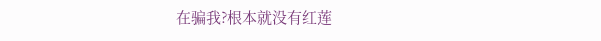在骗我?根本就没有红莲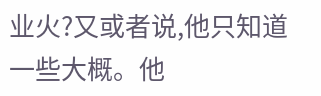业火?又或者说,他只知道一些大概。他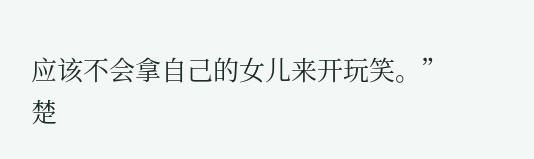应该不会拿自己的女儿来开玩笑。”
楚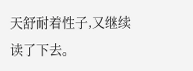天舒耐着性子,又继续读了下去。